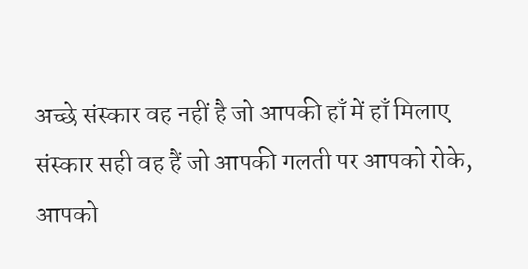अच्छे संस्कार वह नहीं है जो आपकी हाँ में हाँ मिलाए संस्कार सही वह हैं जो आपकी गलती पर आपको रोके, आपको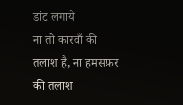डांट लगाये
ना तो कारवाँ की तलाश है, ना हमसफ़र की तलाश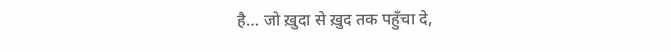है… जो ख़ुदा से ख़ुद तक पहुँचा दे,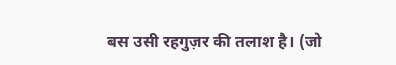बस उसी रहगुज़र की तलाश है। (जो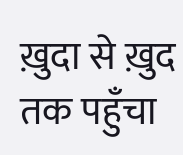ख़ुदा से ख़ुद तक पहुँचा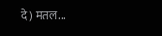दे) मतल...